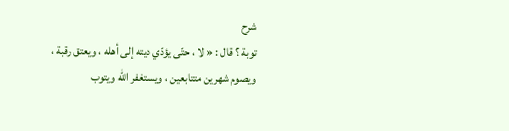شرح
توبة ؟ قال : « لا ، حتّى يؤدّي ديته إلى أهله ، ويعتق رقبة ، ويصوم شهرين متتابعين ، ويستغفر الله ويتوب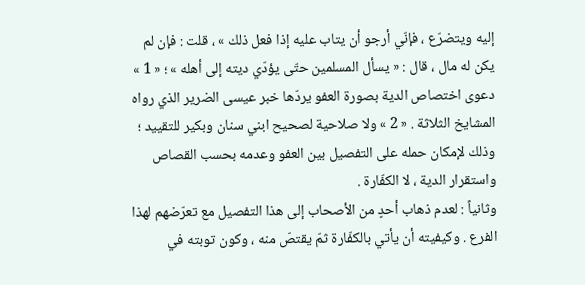إليه ويتضرّع ، فإنّي أرجو أن يتاب عليه إذا فعل ذلك » ، قلت : فإن لم يكن له مال ، قال : « يسأل المسلمين حتّى يؤدّي ديته إلى أهله » ؛ « 1 » دعوى اختصاص الدية بصورة العفو يردّها خبر عيسى الضرير الذي رواه المشايخ الثلاثة . « 2 » ولا صلاحية لصحيح ابني سنان وبكير للتقييد ؛ وذلك لإمكان حمله على التفصيل بين العفو وعدمه بحسب القصاص واستقرار الدية ، لا الكفّارة .
وثانياً : لعدم ذهاب أحدٍ من الأصحاب إلى هذا التفصيل مع تعرّضهم لهذا الفرع . وكيفيته أن يأتي بالكفّارة ثمّ يقتصّ منه ، وكون توبته في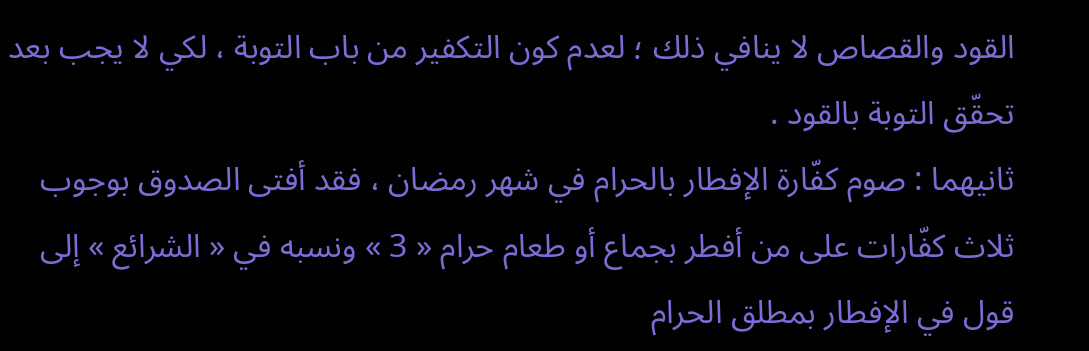القود والقصاص لا ينافي ذلك ؛ لعدم كون التكفير من باب التوبة ، لكي لا يجب بعد تحقّق التوبة بالقود .
ثانيهما : صوم كفّارة الإفطار بالحرام في شهر رمضان ، فقد أفتى الصدوق بوجوب ثلاث كفّارات على من أفطر بجماع أو طعام حرام « 3 » ونسبه في « الشرائع » إلى قول في الإفطار بمطلق الحرام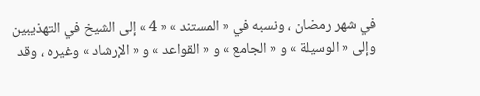في شهر رمضان ، ونسبه في « المستند » « 4 » إلى الشيخ في التهذيبين وإلى « الوسيلة » و « الجامع » و « القواعد » و « الإرشاد » وغيره ، وقد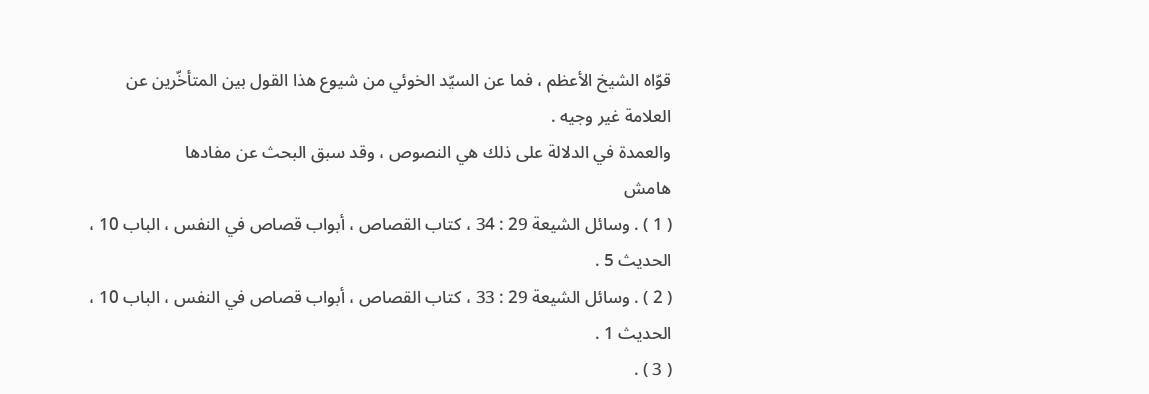قوّاه الشيخ الأعظم ، فما عن السيّد الخوئي من شيوع هذا القول بين المتأخّرين عن العلامة غير وجيه .
والعمدة في الدلالة على ذلك هي النصوص ، وقد سبق البحث عن مفادها
هامش
( 1 ) . وسائل الشيعة 29 : 34 ، كتاب القصاص ، أبواب قصاص في النفس ، الباب 10 ، الحديث 5 .
( 2 ) . وسائل الشيعة 29 : 33 ، كتاب القصاص ، أبواب قصاص في النفس ، الباب 10 ، الحديث 1 .
( 3 ) .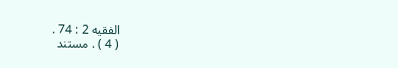الفقيه 2 : 74 .
( 4 ) . مستند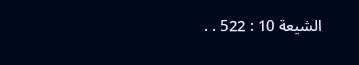الشيعة 10 : 522 . .